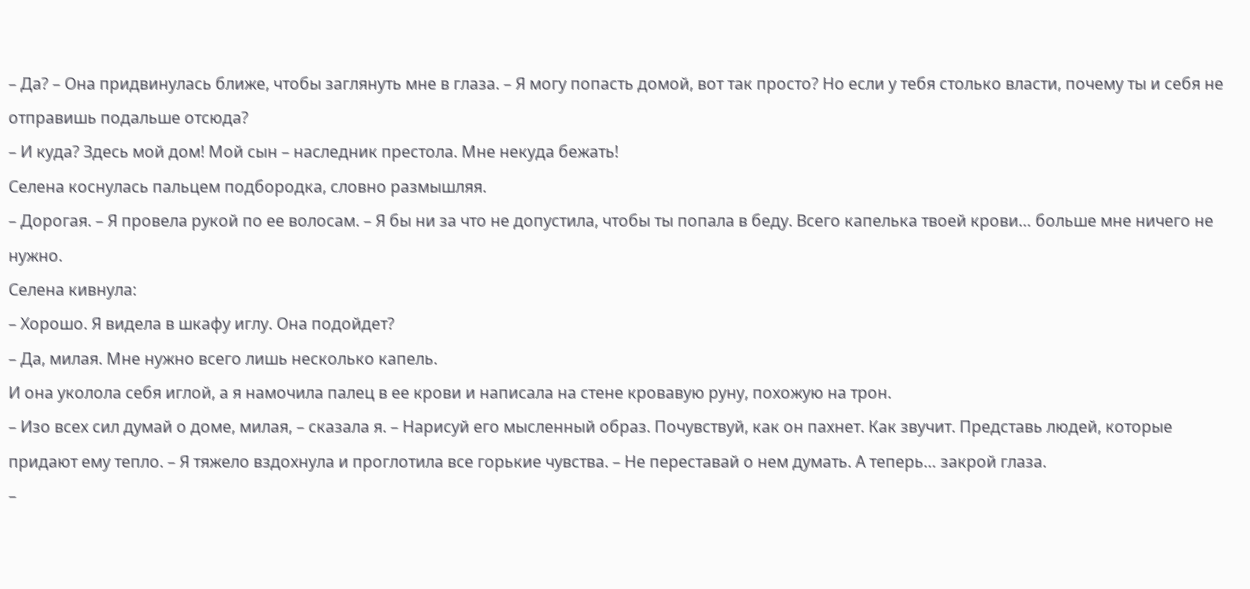– Да? – Она придвинулась ближе, чтобы заглянуть мне в глаза. – Я могу попасть домой, вот так просто? Но если у тебя столько власти, почему ты и себя не отправишь подальше отсюда?
– И куда? Здесь мой дом! Мой сын – наследник престола. Мне некуда бежать!
Селена коснулась пальцем подбородка, словно размышляя.
– Дорогая. – Я провела рукой по ее волосам. – Я бы ни за что не допустила, чтобы ты попала в беду. Всего капелька твоей крови… больше мне ничего не нужно.
Селена кивнула:
– Хорошо. Я видела в шкафу иглу. Она подойдет?
– Да, милая. Мне нужно всего лишь несколько капель.
И она уколола себя иглой, а я намочила палец в ее крови и написала на стене кровавую руну, похожую на трон.
– Изо всех сил думай о доме, милая, – сказала я. – Нарисуй его мысленный образ. Почувствуй, как он пахнет. Как звучит. Представь людей, которые придают ему тепло. – Я тяжело вздохнула и проглотила все горькие чувства. – Не переставай о нем думать. А теперь… закрой глаза.
–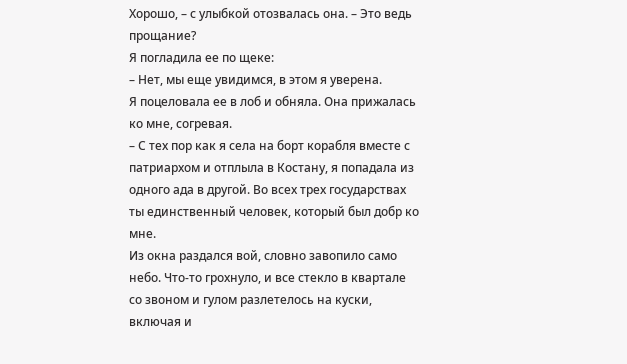Хорошо, – с улыбкой отозвалась она. – Это ведь прощание?
Я погладила ее по щеке:
– Нет, мы еще увидимся, в этом я уверена.
Я поцеловала ее в лоб и обняла. Она прижалась ко мне, согревая.
– С тех пор как я села на борт корабля вместе с патриархом и отплыла в Костану, я попадала из одного ада в другой. Во всех трех государствах ты единственный человек, который был добр ко мне.
Из окна раздался вой, словно завопило само небо. Что-то грохнуло, и все стекло в квартале со звоном и гулом разлетелось на куски, включая и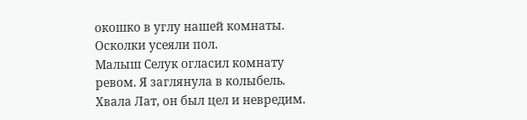окошко в углу нашей комнаты. Осколки усеяли пол.
Малыш Селук огласил комнату ревом. Я заглянула в колыбель. Хвала Лат, он был цел и невредим.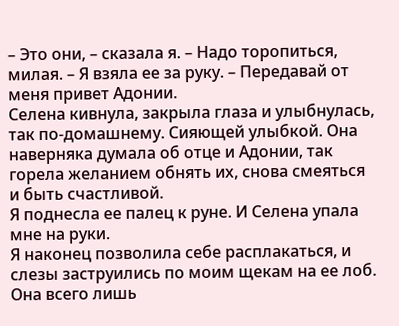– Это они, – сказала я. – Надо торопиться, милая. – Я взяла ее за руку. – Передавай от меня привет Адонии.
Селена кивнула, закрыла глаза и улыбнулась, так по-домашнему. Сияющей улыбкой. Она наверняка думала об отце и Адонии, так горела желанием обнять их, снова смеяться и быть счастливой.
Я поднесла ее палец к руне. И Селена упала мне на руки.
Я наконец позволила себе расплакаться, и слезы заструились по моим щекам на ее лоб. Она всего лишь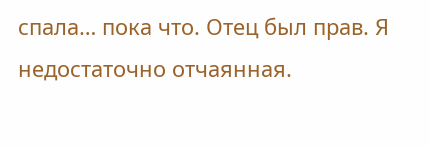спала… пока что. Отец был прав. Я недостаточно отчаянная.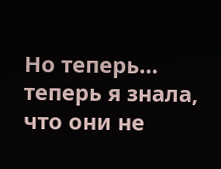Но теперь… теперь я знала, что они не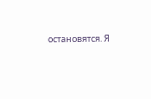остановятся. Я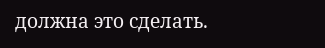должна это сделать.